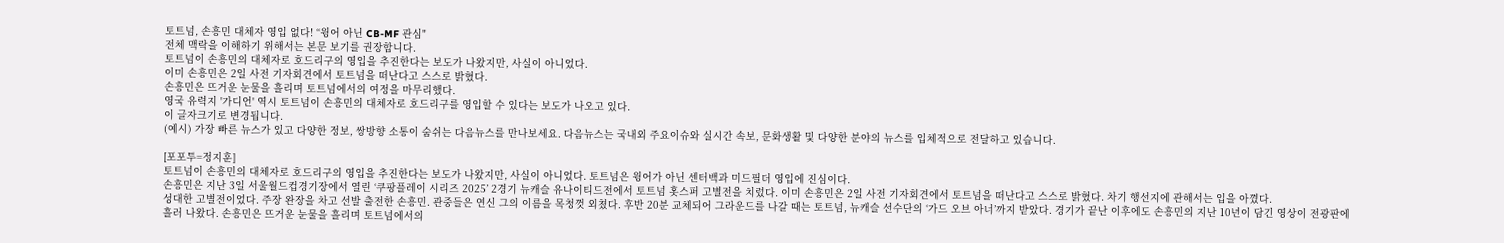토트넘, 손흥민 대체자 영입 없다! “윙어 아닌 CB-MF 관심"
전체 맥락을 이해하기 위해서는 본문 보기를 권장합니다.
토트넘이 손흥민의 대체자로 호드리구의 영입을 추진한다는 보도가 나왔지만, 사실이 아니었다.
이미 손흥민은 2일 사전 기자회견에서 토트넘을 떠난다고 스스로 밝혔다.
손흥민은 뜨거운 눈물을 흘리며 토트넘에서의 여정을 마무리했다.
영국 유력지 '가디언' 역시 토트넘이 손흥민의 대체자로 호드리구를 영입할 수 있다는 보도가 나오고 있다.
이 글자크기로 변경됩니다.
(예시) 가장 빠른 뉴스가 있고 다양한 정보, 쌍방향 소통이 숨쉬는 다음뉴스를 만나보세요. 다음뉴스는 국내외 주요이슈와 실시간 속보, 문화생활 및 다양한 분야의 뉴스를 입체적으로 전달하고 있습니다.

[포포투=정지훈]
토트넘이 손흥민의 대체자로 호드리구의 영입을 추진한다는 보도가 나왔지만, 사실이 아니었다. 토트넘은 윙어가 아닌 센터백과 미드필더 영입에 진심이다.
손흥민은 지난 3일 서울월드컵경기장에서 열린 ‘쿠팡플레이 시리즈 2025’ 2경기 뉴캐슬 유나이티드전에서 토트넘 홋스퍼 고별전을 치렀다. 이미 손흥민은 2일 사전 기자회견에서 토트넘을 떠난다고 스스로 밝혔다. 차기 행선지에 관해서는 입을 아꼈다.
성대한 고별전이었다. 주장 완장을 차고 선발 출전한 손흥민. 관중들은 연신 그의 이름을 목청껏 외쳤다. 후반 20분 교체되어 그라운드를 나갈 때는 토트넘, 뉴캐슬 선수단의 ‘가드 오브 아너’까지 받았다. 경기가 끝난 이후에도 손흥민의 지난 10년이 담긴 영상이 전광판에 흘러 나왔다. 손흥민은 뜨거운 눈물을 흘리며 토트넘에서의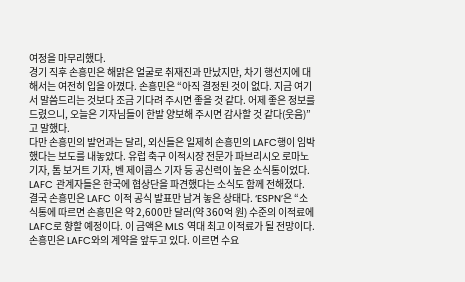여정을 마무리했다.
경기 직후 손흥민은 해맑은 얼굴로 취재진과 만났지만, 차기 행선지에 대해서는 여전히 입을 아꼈다. 손흥민은 “아직 결정된 것이 없다. 지금 여기서 말씀드리는 것보다 조금 기다려 주시면 좋을 것 같다. 어제 좋은 정보를 드렸으니, 오늘은 기자님들이 한발 양보해 주시면 감사할 것 같다(웃음)”고 말했다.
다만 손흥민의 발언과는 달리, 외신들은 일제히 손흥민의 LAFC행이 임박했다는 보도를 내놓았다. 유럽 축구 이적시장 전문가 파브리시오 로마노 기자, 톰 보거트 기자, 벤 제이콥스 기자 등 공신력이 높은 소식통이었다. LAFC 관계자들은 한국에 협상단을 파견했다는 소식도 함께 전해졌다.
결국 손흥민은 LAFC 이적 공식 발표만 남겨 놓은 상태다. ‘ESPN’은 “소식통에 따르면 손흥민은 약 2,600만 달러(약 360억 원) 수준의 이적료에 LAFC로 향할 예정이다. 이 금액은 MLS 역대 최고 이적료가 될 전망이다. 손흥민은 LAFC와의 계약을 앞두고 있다. 이르면 수요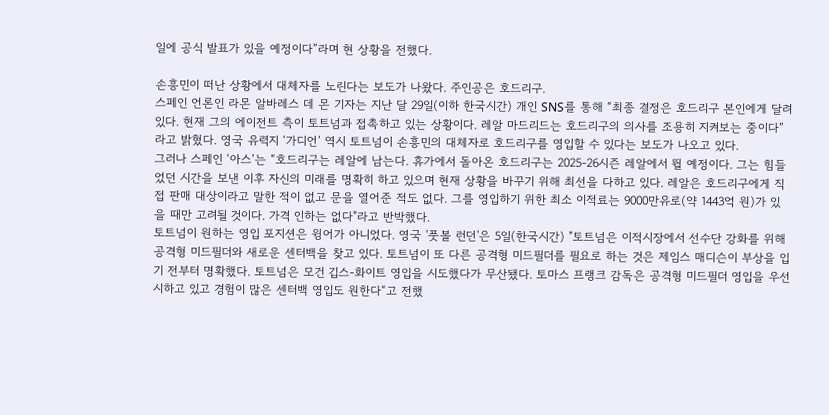일에 공식 발표가 있을 예정이다”라며 현 상황을 전했다.

손흥민이 떠난 상황에서 대체자를 노린다는 보도가 나왔다. 주인공은 호드리구.
스페인 언론인 라몬 알바레스 데 몬 기자는 지난 달 29일(이하 한국시간) 개인 SNS를 통해 “최종 결정은 호드리구 본인에게 달려 있다. 현재 그의 에이전트 측이 토트넘과 접촉하고 있는 상황이다. 레알 마드리드는 호드리구의 의사를 조용히 지켜보는 중이다”라고 밝혔다. 영국 유력지 ‘가디언’ 역시 토트넘이 손흥민의 대체자로 호드리구를 영입할 수 있다는 보도가 나오고 있다.
그러나 스페인 ‘아스’는 “호드리구는 레알에 남는다. 휴가에서 돌아온 호드리구는 2025-26시즌 레알에서 뛸 예정이다. 그는 힘들었던 시간을 보낸 이후 자신의 미래를 명확히 하고 있으며 현재 상황을 바꾸기 위해 최선을 다하고 있다. 레알은 호드리구에게 직접 판매 대상이라고 말한 적이 없고 문을 열어준 적도 없다. 그를 영입하기 위한 최소 이적료는 9000만유로(약 1443억 원)가 있을 때만 고려될 것이다. 가격 인하는 없다"라고 반박했다.
토트넘이 원하는 영입 포지션은 윙어가 아니었다. 영국 '풋볼 런던'은 5일(한국시간) "토트넘은 이적시장에서 선수단 강화를 위해 공격형 미드필더와 새로운 센터백을 찾고 있다. 토트넘이 또 다른 공격형 미드필더를 필요로 하는 것은 제임스 매디슨이 부상을 입기 전부터 명확했다. 토트넘은 모건 깁스-화이트 영입을 시도했다가 무산됐다. 토마스 프랭크 감독은 공격형 미드필더 영입을 우선시하고 있고 경험이 많은 센터백 영입도 원한다“고 전했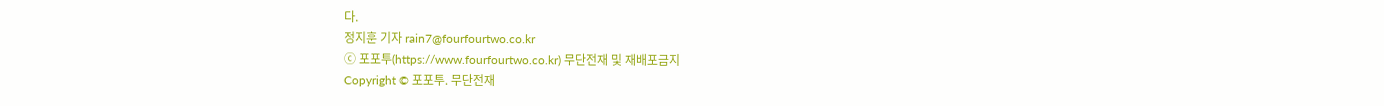다.
정지훈 기자 rain7@fourfourtwo.co.kr
ⓒ 포포투(https://www.fourfourtwo.co.kr) 무단전재 및 재배포금지
Copyright © 포포투. 무단전재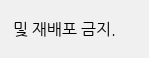및 재배포 금지.